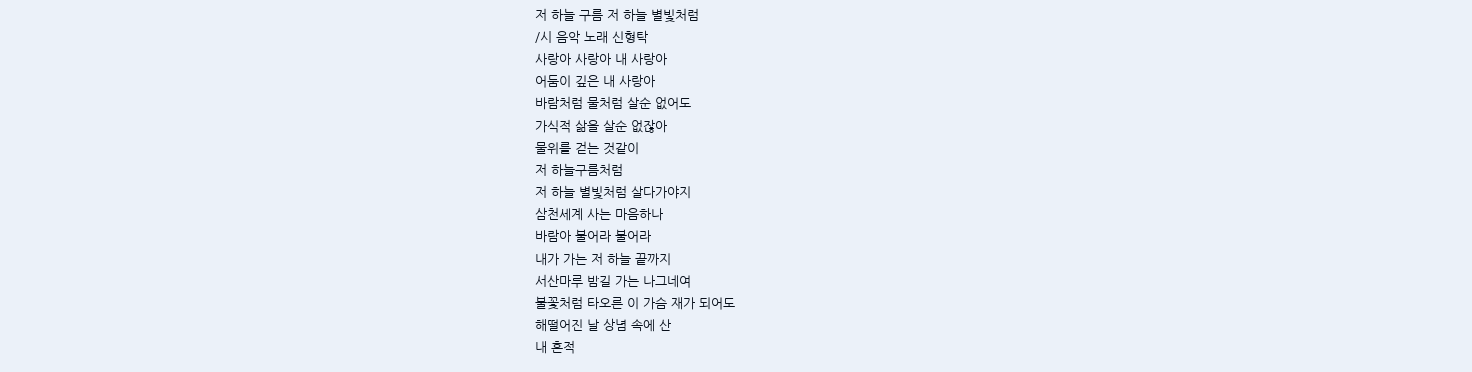저 하늘 구름 저 하늘 별빛처럼
/시 음악 노래 신형탁
사랑아 사랑아 내 사랑아
어둠이 깊은 내 사랑아
바람처럼 물처럼 살순 없어도
가식적 삶을 살순 없잖아
물위를 걷는 것같이
저 하늘구름처럼
저 하늘 별빛처럼 살다가야지
삼천세계 사는 마음하나
바람아 불어라 불어라
내가 가는 저 하늘 끝까지
서산마루 밤길 가는 나그네여
불꽃처럼 타오른 이 가슴 재가 되어도
해떨어진 날 상념 속에 산
내 흔적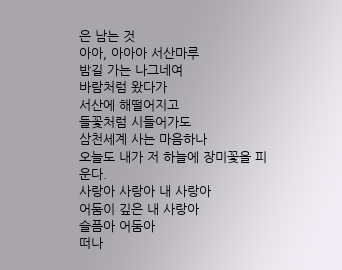은 남는 것
아아, 아아아 서산마루
밤길 가는 나그네여
바람처럼 왔다가
서산에 해떨어지고
들꽃처럼 시들어가도
삼천세계 사는 마음하나
오늘도 내가 저 하늘에 장미꽃을 피운다.
사랑아 사랑아 내 사랑아
어둠이 깊은 내 사랑아
슬픔아 어둠아
떠나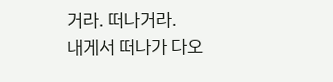거라. 떠나거라.
내게서 떠나가 다오